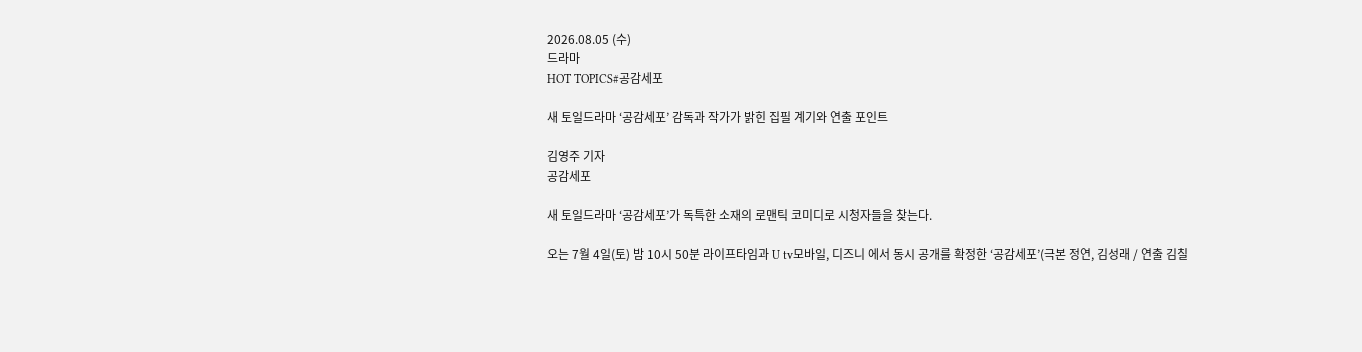2026.08.05 (수)
드라마
HOT TOPICS#공감세포

새 토일드라마 ‘공감세포’ 감독과 작가가 밝힌 집필 계기와 연출 포인트

김영주 기자
공감세포

새 토일드라마 ‘공감세포’가 독특한 소재의 로맨틱 코미디로 시청자들을 찾는다.

오는 7월 4일(토) 밤 10시 50분 라이프타임과 U tv모바일, 디즈니 에서 동시 공개를 확정한 ‘공감세포’(극본 정연, 김성래 / 연출 김칠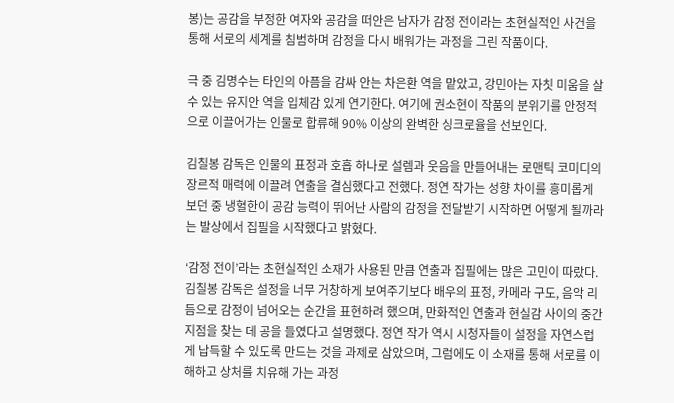봉)는 공감을 부정한 여자와 공감을 떠안은 남자가 감정 전이라는 초현실적인 사건을 통해 서로의 세계를 침범하며 감정을 다시 배워가는 과정을 그린 작품이다.

극 중 김명수는 타인의 아픔을 감싸 안는 차은환 역을 맡았고, 강민아는 자칫 미움을 살 수 있는 유지안 역을 입체감 있게 연기한다. 여기에 권소현이 작품의 분위기를 안정적으로 이끌어가는 인물로 합류해 90% 이상의 완벽한 싱크로율을 선보인다.

김칠봉 감독은 인물의 표정과 호흡 하나로 설렘과 웃음을 만들어내는 로맨틱 코미디의 장르적 매력에 이끌려 연출을 결심했다고 전했다. 정연 작가는 성향 차이를 흥미롭게 보던 중 냉혈한이 공감 능력이 뛰어난 사람의 감정을 전달받기 시작하면 어떻게 될까라는 발상에서 집필을 시작했다고 밝혔다.

‘감정 전이’라는 초현실적인 소재가 사용된 만큼 연출과 집필에는 많은 고민이 따랐다. 김칠봉 감독은 설정을 너무 거창하게 보여주기보다 배우의 표정, 카메라 구도, 음악 리듬으로 감정이 넘어오는 순간을 표현하려 했으며, 만화적인 연출과 현실감 사이의 중간 지점을 찾는 데 공을 들였다고 설명했다. 정연 작가 역시 시청자들이 설정을 자연스럽게 납득할 수 있도록 만드는 것을 과제로 삼았으며, 그럼에도 이 소재를 통해 서로를 이해하고 상처를 치유해 가는 과정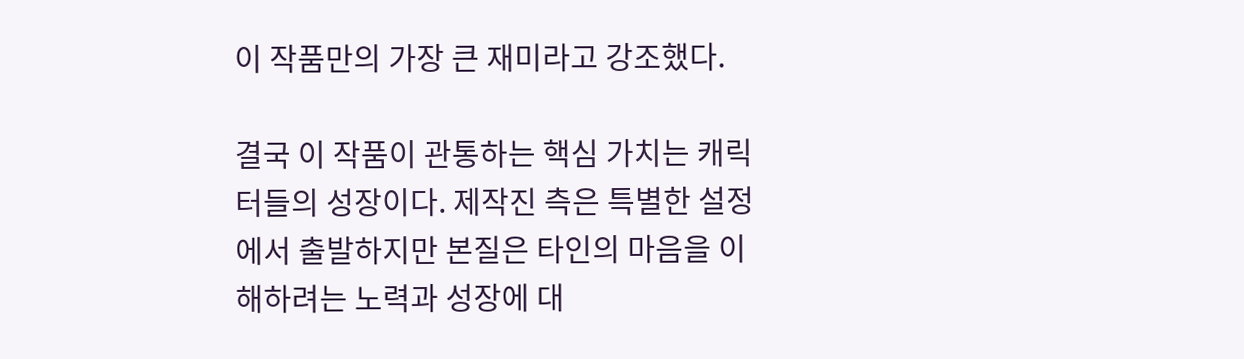이 작품만의 가장 큰 재미라고 강조했다.

결국 이 작품이 관통하는 핵심 가치는 캐릭터들의 성장이다. 제작진 측은 특별한 설정에서 출발하지만 본질은 타인의 마음을 이해하려는 노력과 성장에 대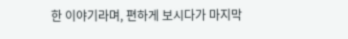한 이야기라며, 편하게 보시다가 마지막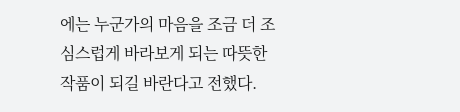에는 누군가의 마음을 조금 더 조심스럽게 바라보게 되는 따뜻한 작품이 되길 바란다고 전했다.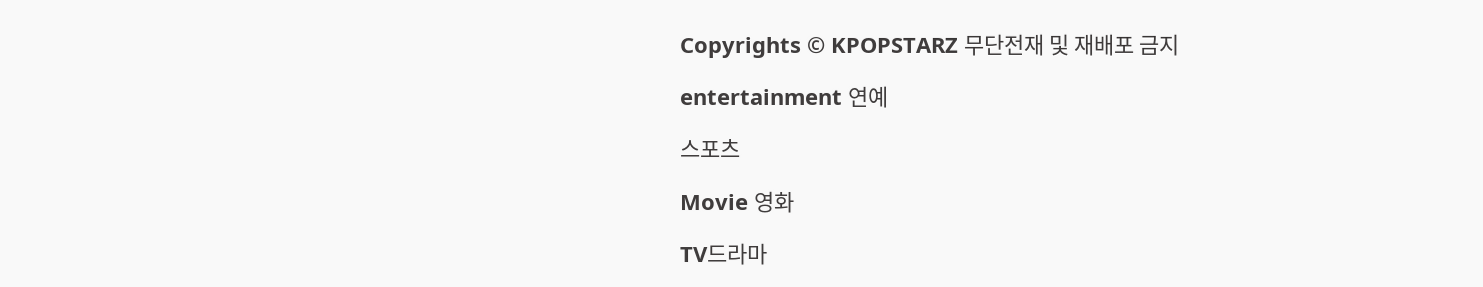Copyrights © KPOPSTARZ 무단전재 및 재배포 금지

entertainment 연예

스포츠

Movie 영화

TV드라마